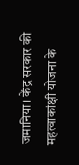जमानिया। केंद्र सरकार की महत्वाकांक्षी योजना के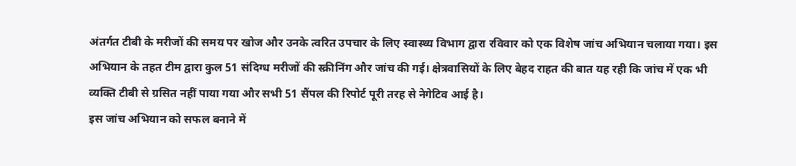अंतर्गत टीबी के मरीजों की समय पर खोज और उनके त्वरित उपचार के लिए स्वास्थ्य विभाग द्वारा रविवार को एक विशेष जांच अभियान चलाया गया। इस अभियान के तहत टीम द्वारा कुल 51 संदिग्ध मरीजों की स्क्रीनिंग और जांच की गई। क्षेत्रवासियों के लिए बेहद राहत की बात यह रही कि जांच में एक भी व्यक्ति टीबी से ग्रसित नहीं पाया गया और सभी 51 सैंपल की रिपोर्ट पूरी तरह से नेगेटिव आई है।
इस जांच अभियान को सफल बनाने में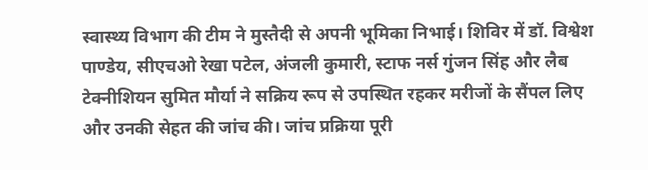स्वास्थ्य विभाग की टीम ने मुस्तैदी से अपनी भूमिका निभाई। शिविर में डॉ. विश्वेश पाण्डेय, सीएचओ रेखा पटेल, अंजली कुमारी, स्टाफ नर्स गुंजन सिंह और लैब टेक्नीशियन सुमित मौर्या ने सक्रिय रूप से उपस्थित रहकर मरीजों के सैंपल लिए और उनकी सेहत की जांच की। जांच प्रक्रिया पूरी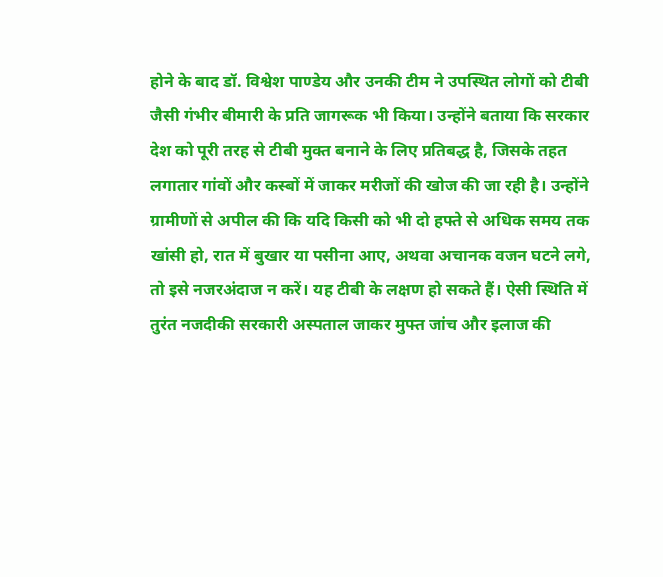होने के बाद डॉ. विश्वेश पाण्डेय और उनकी टीम ने उपस्थित लोगों को टीबी जैसी गंभीर बीमारी के प्रति जागरूक भी किया। उन्होंने बताया कि सरकार देश को पूरी तरह से टीबी मुक्त बनाने के लिए प्रतिबद्ध है, जिसके तहत लगातार गांवों और कस्बों में जाकर मरीजों की खोज की जा रही है। उन्होंने ग्रामीणों से अपील की कि यदि किसी को भी दो हफ्ते से अधिक समय तक खांसी हो, रात में बुखार या पसीना आए, अथवा अचानक वजन घटने लगे, तो इसे नजरअंदाज न करें। यह टीबी के लक्षण हो सकते हैं। ऐसी स्थिति में तुरंत नजदीकी सरकारी अस्पताल जाकर मुफ्त जांच और इलाज की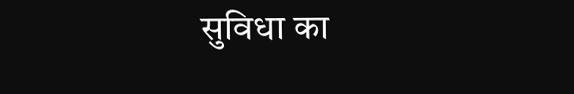सुविधा का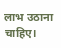लाभ उठाना चाहिए।